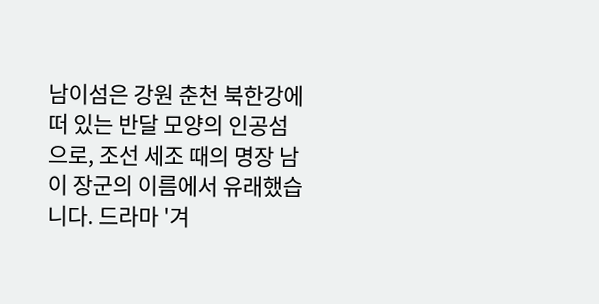남이섬은 강원 춘천 북한강에 떠 있는 반달 모양의 인공섬으로, 조선 세조 때의 명장 남이 장군의 이름에서 유래했습니다. 드라마 '겨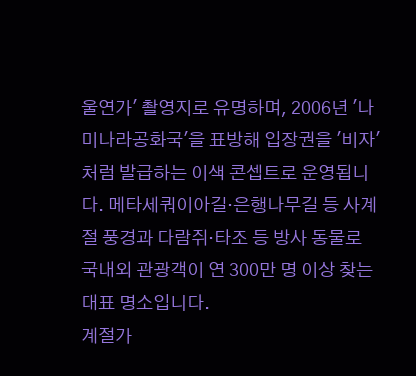울연가' 촬영지로 유명하며, 2006년 '나미나라공화국'을 표방해 입장권을 '비자'처럼 발급하는 이색 콘셉트로 운영됩니다. 메타세쿼이아길·은행나무길 등 사계절 풍경과 다람쥐·타조 등 방사 동물로 국내외 관광객이 연 300만 명 이상 찾는 대표 명소입니다.
계절가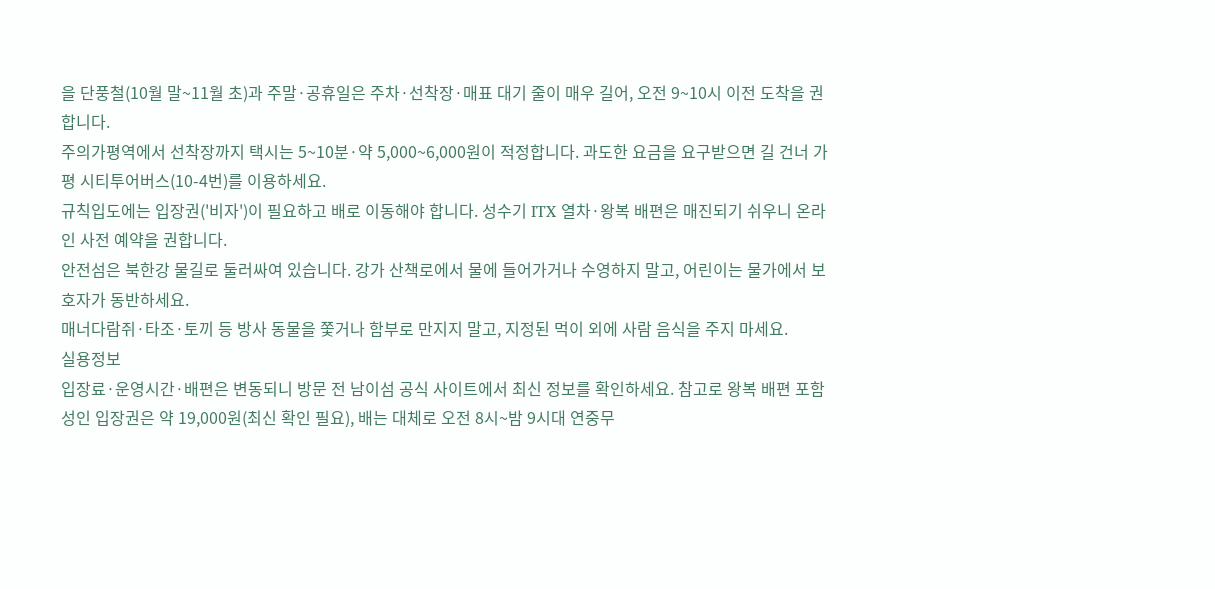을 단풍철(10월 말~11월 초)과 주말·공휴일은 주차·선착장·매표 대기 줄이 매우 길어, 오전 9~10시 이전 도착을 권합니다.
주의가평역에서 선착장까지 택시는 5~10분·약 5,000~6,000원이 적정합니다. 과도한 요금을 요구받으면 길 건너 가평 시티투어버스(10-4번)를 이용하세요.
규칙입도에는 입장권('비자')이 필요하고 배로 이동해야 합니다. 성수기 ITX 열차·왕복 배편은 매진되기 쉬우니 온라인 사전 예약을 권합니다.
안전섬은 북한강 물길로 둘러싸여 있습니다. 강가 산책로에서 물에 들어가거나 수영하지 말고, 어린이는 물가에서 보호자가 동반하세요.
매너다람쥐·타조·토끼 등 방사 동물을 쫓거나 함부로 만지지 말고, 지정된 먹이 외에 사람 음식을 주지 마세요.
실용정보
입장료·운영시간·배편은 변동되니 방문 전 남이섬 공식 사이트에서 최신 정보를 확인하세요. 참고로 왕복 배편 포함 성인 입장권은 약 19,000원(최신 확인 필요), 배는 대체로 오전 8시~밤 9시대 연중무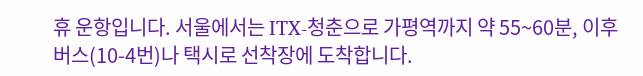휴 운항입니다. 서울에서는 ITX-청춘으로 가평역까지 약 55~60분, 이후 버스(10-4번)나 택시로 선착장에 도착합니다.